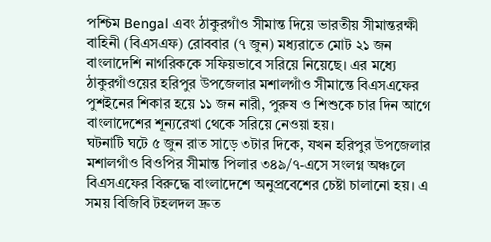পশ্চিম Bengal এবং ঠাকুরগাঁও সীমান্ত দিয়ে ভারতীয় সীমান্তরক্ষী বাহিনী (বিএসএফ) রোববার (৭ জুন) মধ্যরাতে মোট ২১ জন বাংলাদেশি নাগরিককে সফিয়ভাবে সরিয়ে নিয়েছে। এর মধ্যে ঠাকুরগাঁওয়ের হরিপুর উপজেলার মশালগাঁও সীমান্তে বিএসএফের পুশইনের শিকার হয়ে ১১ জন নারী, পুরুষ ও শিশুকে চার দিন আগে বাংলাদেশের শূন্যরেখা থেকে সরিয়ে নেওয়া হয়।
ঘটনাটি ঘটে ৫ জুন রাত সাড়ে ৩টার দিকে, যখন হরিপুর উপজেলার মশালগাঁও বিওপির সীমান্ত পিলার ৩৪৯/৭-এসে সংলগ্ন অঞ্চলে বিএসএফের বিরুদ্ধে বাংলাদেশে অনুপ্রবেশের চেষ্টা চালানো হয়। এ সময় বিজিবি টহলদল দ্রুত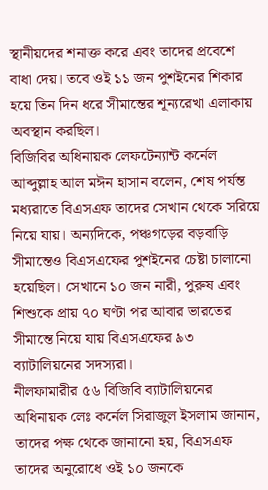স্থানীয়দের শনাক্ত করে এবং তাদের প্রবেশে বাধা দেয়। তবে ওই ১১ জন পুশইনের শিকার হয়ে তিন দিন ধরে সীমান্তের শূন্যরেখা এলাকায় অবস্থান করছিল।
বিজিবির অধিনায়ক লেফটেন্যান্ট কর্নেল আব্দুল্লাহ আল মঈন হাসান বলেন, শেষ পর্যন্ত মধ্যরাতে বিএসএফ তাদের সেখান থেকে সরিয়ে নিয়ে যায়। অন্যদিকে, পঞ্চগড়ের বড়বাড়ি সীমান্তেও বিএসএফের পুশইনের চেষ্টা চালানো হয়েছিল। সেখানে ১০ জন নারী, পুরুষ এবং শিশুকে প্রায় ৭০ ঘণ্টা পর আবার ভারতের সীমান্তে নিয়ে যায় বিএসএফের ৯৩ ব্যাটালিয়নের সদস্যরা।
নীলফামারীর ৫৬ বিজিবি ব্যাটালিয়নের অধিনায়ক লেঃ কর্নেল সিরাজুল ইসলাম জানান, তাদের পক্ষ থেকে জানানো হয়, বিএসএফ তাদের অনুরোধে ওই ১০ জনকে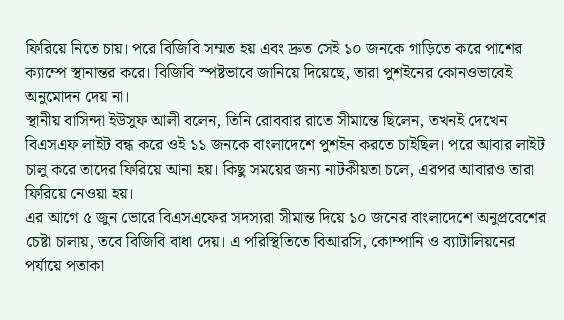ফিরিয়ে নিতে চায়। পরে বিজিবি সম্মত হয় এবং দ্রুত সেই ১০ জনকে গাড়িতে করে পাশের ক্যাম্পে স্থানান্তর করে। বিজিবি স্পষ্টভাবে জানিয়ে দিয়েছে, তারা পুশইনের কোনওভাবেই অনুমোদন দেয় না।
স্থানীয় বাসিন্দা ইউসুফ আলী বলেন, তিনি রোববার রাতে সীমান্তে ছিলেন, তখনই দেখেন বিএসএফ লাইট বন্ধ করে ওই ১১ জনকে বাংলাদেশে পুশইন করতে চাইছিল। পরে আবার লাইট চালু করে তাদের ফিরিয়ে আনা হয়। কিছু সময়ের জন্য নাটকীয়তা চলে, এরপর আবারও তারা ফিরিয়ে নেওয়া হয়।
এর আগে ৫ জুন ভোরে বিএসএফের সদস্যরা সীমান্ত দিয়ে ১০ জনের বাংলাদেশে অনুপ্রবেশের চেষ্টা চালায়, তবে বিজিবি বাধা দেয়। এ পরিস্থিতিতে বিআরসি, কোম্পানি ও ব্যাটালিয়নের পর্যায়ে পতাকা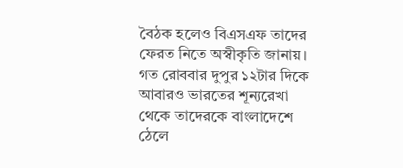বৈঠক হলেও বিএসএফ তাদের ফেরত নিতে অস্বীকৃতি জানায়।
গত রোববার দুপুর ১২টার দিকে আবারও ভারতের শূন্যরেখা থেকে তাদেরকে বাংলাদেশে ঠেলে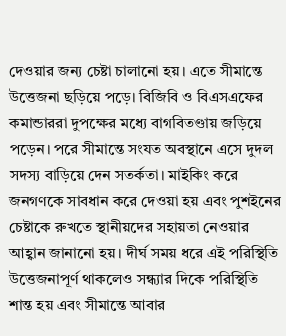দেওয়ার জন্য চেষ্টা চালানো হয়। এতে সীমান্তে উত্তেজনা ছড়িয়ে পড়ে। বিজিবি ও বিএসএফের কমান্ডাররা দুপক্ষের মধ্যে বাগবিতণ্ডায় জড়িয়ে পড়েন। পরে সীমান্তে সংযত অবস্থানে এসে দুদল সদস্য বাড়িয়ে দেন সতর্কতা। মাইকিং করে জনগণকে সাবধান করে দেওয়া হয় এবং পুশইনের চেষ্টাকে রুখতে স্থানীয়দের সহায়তা নেওয়ার আহ্বান জানানো হয়। দীর্ঘ সময় ধরে এই পরিস্থিতি উত্তেজনাপূর্ণ থাকলেও সন্ধ্যার দিকে পরিস্থিতি শান্ত হয় এবং সীমান্তে আবার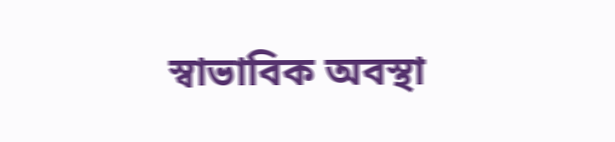স্বাভাবিক অবস্থা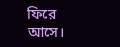ফিরে আসে।